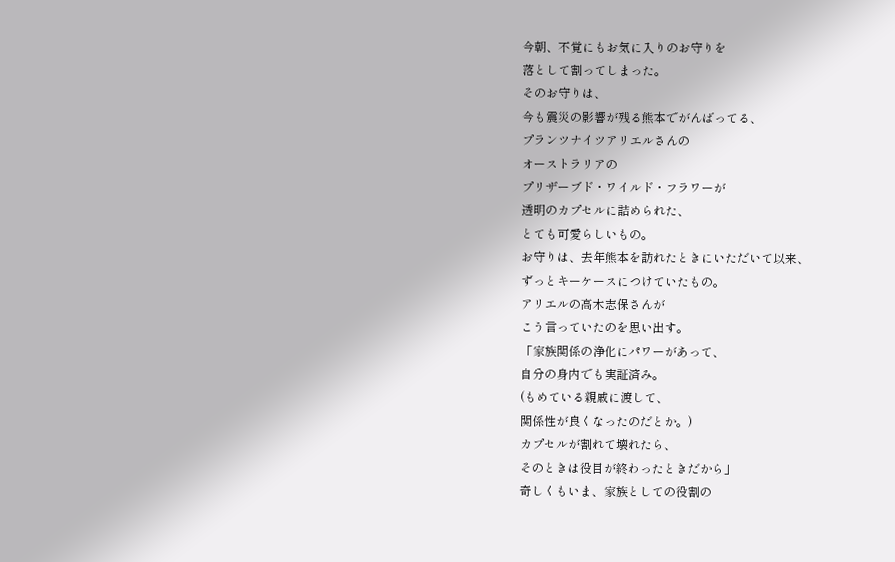今朝、不覚にもお気に入りのお守りを
落として割ってしまった。
そのお守りは、
今も震災の影響が残る熊本でがんばってる、
プランツナイツアリエルさんの
オーストラリアの
プリザーブド・ワイルド・フラワーが
透明のカプセルに詰められた、
とても可愛らしいもの。
お守りは、去年熊本を訪れたときにいただいて以来、
ずっとキーケースにつけていたもの。
アリエルの高木志保さんが
こう言っていたのを思い出す。
「家族関係の浄化にパワーがあって、
自分の身内でも実証済み。
(もめている親戚に渡して、
関係性が良くなったのだとか。)
カプセルが割れて壊れたら、
そのときは役目が終わったときだから」
奇しくもいま、家族としての役割の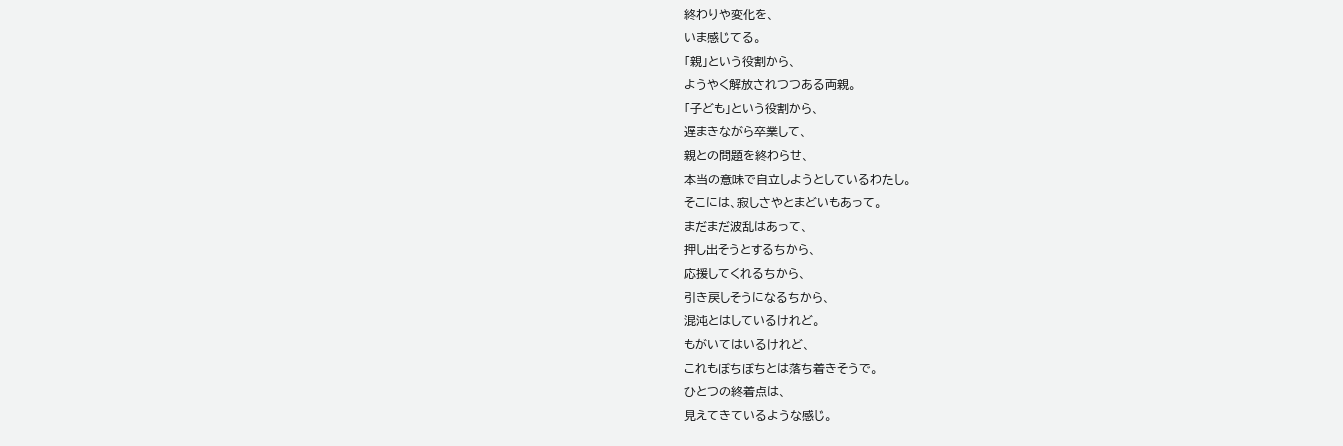終わりや変化を、
いま感じてる。
「親」という役割から、
ようやく解放されつつある両親。
「子ども」という役割から、
遅まきながら卒業して、
親との問題を終わらせ、
本当の意味で自立しようとしているわたし。
そこには、寂しさやとまどいもあって。
まだまだ波乱はあって、
押し出そうとするちから、
応援してくれるちから、
引き戻しそうになるちから、
混沌とはしているけれど。
もがいてはいるけれど、
これもぼちぼちとは落ち着きそうで。
ひとつの終着点は、
見えてきているような感じ。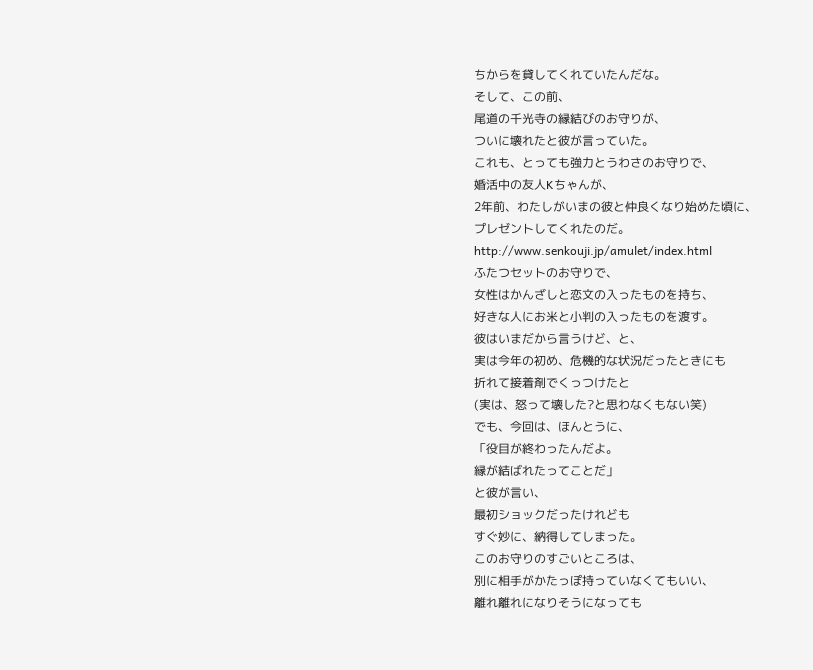ちからを貸してくれていたんだな。
そして、この前、
尾道の千光寺の縁結びのお守りが、
ついに壊れたと彼が言っていた。
これも、とっても強力とうわさのお守りで、
婚活中の友人Kちゃんが、
2年前、わたしがいまの彼と仲良くなり始めた頃に、
プレゼントしてくれたのだ。
http://www.senkouji.jp/amulet/index.html
ふたつセットのお守りで、
女性はかんざしと恋文の入ったものを持ち、
好きな人にお米と小判の入ったものを渡す。
彼はいまだから言うけど、と、
実は今年の初め、危機的な状況だったときにも
折れて接着剤でくっつけたと
(実は、怒って壊した?と思わなくもない笑)
でも、今回は、ほんとうに、
「役目が終わったんだよ。
縁が結ばれたってことだ」
と彼が言い、
最初ショックだったけれども
すぐ妙に、納得してしまった。
このお守りのすごいところは、
別に相手がかたっぽ持っていなくてもいい、
離れ離れになりそうになっても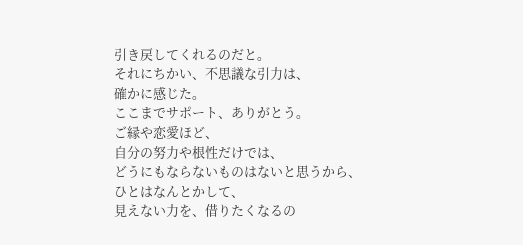引き戻してくれるのだと。
それにちかい、不思議な引力は、
確かに感じた。
ここまでサポート、ありがとう。
ご縁や恋愛ほど、
自分の努力や根性だけでは、
どうにもならないものはないと思うから、
ひとはなんとかして、
見えない力を、借りたくなるの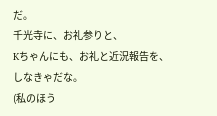だ。
千光寺に、お礼参りと、
Kちゃんにも、お礼と近況報告を、
しなきゃだな。
(私のほう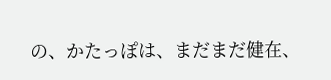の、かたっぽは、まだまだ健在、